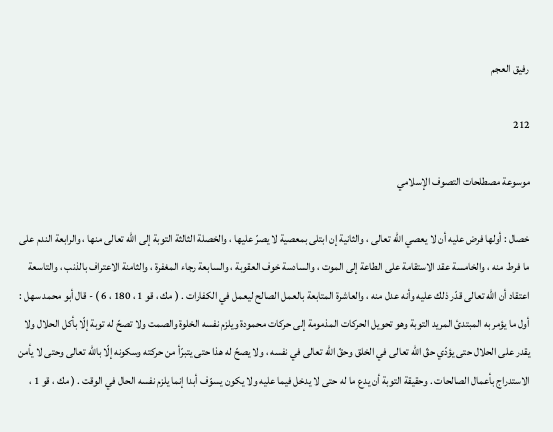رفيق العجم

212

موسوعة مصطلحات التصوف الإسلامي

خصال : أولها فرض عليه أن لا يعصي اللّه تعالى ، والثانية إن ابتلى بمعصية لا يصرّ عليها ، والخصلة الثالثة التوبة إلى اللّه تعالى منها ، والرابعة الندم على ما فرط منه ، والخامسة عقد الاستقامة على الطاعة إلى الموت ، والسادسة خوف العقوبة ، والسابعة رجاء المغفرة ، والثامنة الاعتراف بالذنب ، والتاسعة اعتقاد أن اللّه تعالى قدّر ذلك عليه وأنه عدل منه ، والعاشرة المتابعة بالعمل الصالح ليعمل في الكفارات . ( مك ، قو 1 ، 180 ، 6 ) - قال أبو محمد سهل : أول ما يؤمر به المبتدئ المريد التوبة وهو تحويل الحركات المذمومة إلى حركات محمودة ويلزم نفسه الخلوة والصمت ولا تصحّ له توبة إلّا بأكل الحلال ولا يقدر على الحلال حتى يؤدّي حقّ اللّه تعالى في الخلق وحقّ اللّه تعالى في نفسه ، ولا يصحّ له هذا حتى يتبرّأ من حركته وسكونه إلّا باللّه تعالى وحتى لا يأمن الاستدراج بأعمال الصالحات . وحقيقة التوبة أن يدع ما له حتى لا يدخل فيما عليه ولا يكون يسوّف أبدا إنما يلزم نفسه الحال في الوقت . ( مك ، قو 1 ،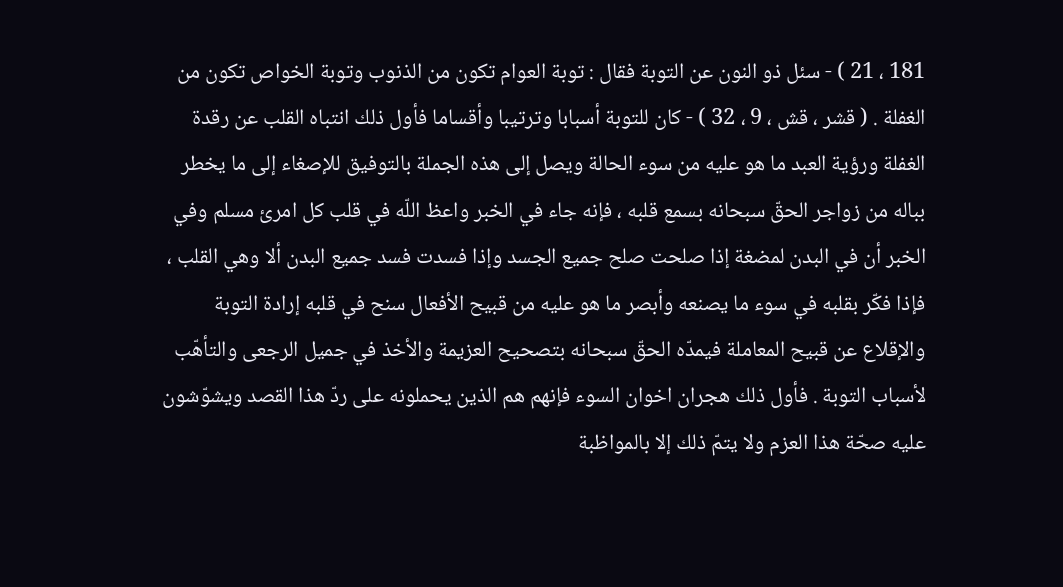181 ، 21 ) - سئل ذو النون عن التوبة فقال : توبة العوام تكون من الذنوب وتوبة الخواص تكون من الغفلة . ( قشر ، قش ، 9 ، 32 ) - كان للتوبة أسبابا وترتيبا وأقساما فأول ذلك انتباه القلب عن رقدة الغفلة ورؤية العبد ما هو عليه من سوء الحالة ويصل إلى هذه الجملة بالتوفيق للإصغاء إلى ما يخطر بباله من زواجر الحقّ سبحانه بسمع قلبه ، فإنه جاء في الخبر واعظ اللّه في قلب كل امرئ مسلم وفي الخبر أن في البدن لمضغة إذا صلحت صلح جميع الجسد وإذا فسدت فسد جميع البدن ألا وهي القلب ، فإذا فكّر بقلبه في سوء ما يصنعه وأبصر ما هو عليه من قبيح الأفعال سنح في قلبه إرادة التوبة والإقلاع عن قبيح المعاملة فيمدّه الحقّ سبحانه بتصحيح العزيمة والأخذ في جميل الرجعى والتأهّب لأسباب التوبة . فأول ذلك هجران اخوان السوء فإنهم هم الذين يحملونه على ردّ هذا القصد ويشوّشون عليه صحّة هذا العزم ولا يتمّ ذلك إلا بالمواظبة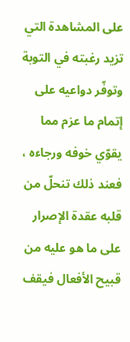على المشاهدة التي تزيد رغبته في التوبة وتوفّر دواعيه على إتمام ما عزم مما يقوّي خوفه ورجاءه ، فعند ذلك تنحلّ من قلبه عقدة الإصرار على ما هو عليه من قبيح الأفعال فيقف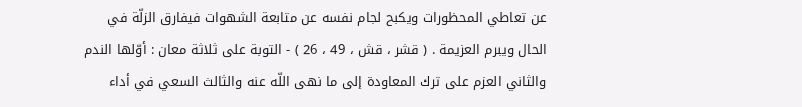عن تعاطي المحظورات ويكبح لجام نفسه عن متابعة الشهوات فيفارق الزلّة في الحال ويبرم العزيمة . ( قشر ، قش ، 49 ، 26 ) - التوبة على ثلاثة معان : أوّلها الندم والثاني العزم على ترك المعاودة إلى ما نهى اللّه عنه والثالث السعي في أداء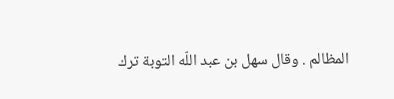المظالم . وقال سهل بن عبد اللّه التوبة ترك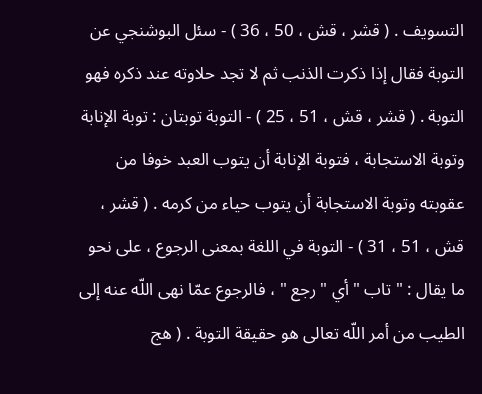التسويف . ( قشر ، قش ، 50 ، 36 ) - سئل البوشنجي عن التوبة فقال إذا ذكرت الذنب ثم لا تجد حلاوته عند ذكره فهو التوبة . ( قشر ، قش ، 51 ، 25 ) - التوبة توبتان : توبة الإنابة وتوبة الاستجابة ، فتوبة الإنابة أن يتوب العبد خوفا من عقوبته وتوبة الاستجابة أن يتوب حياء من كرمه . ( قشر ، قش ، 51 ، 31 ) - التوبة في اللغة بمعنى الرجوع ، على نحو ما يقال : " تاب " أي " رجع " ، فالرجوع عمّا نهى اللّه عنه إلى الطيب من أمر اللّه تعالى هو حقيقة التوبة . ( هج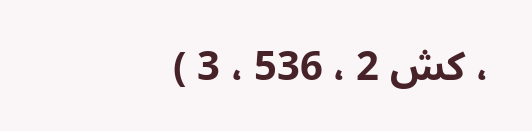، كش 2 ، 536 ، 3 )